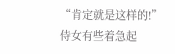“肯定就是这样的!”侍女有些着急起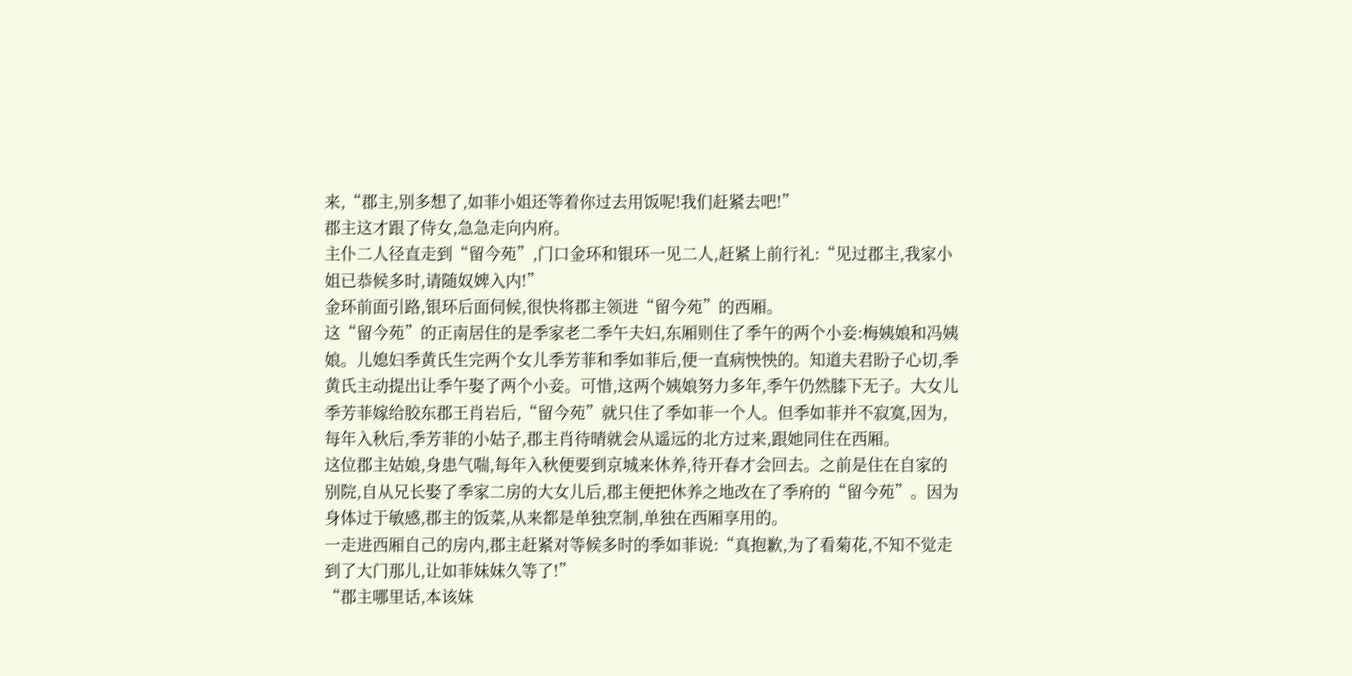来,“郡主,别多想了,如菲小姐还等着你过去用饭呢!我们赶紧去吧!”
郡主这才跟了侍女,急急走向内府。
主仆二人径直走到“留今苑”,门口金环和银环一见二人,赶紧上前行礼:“见过郡主,我家小姐已恭候多时,请随奴婢入内!”
金环前面引路,银环后面伺候,很快将郡主领进“留今苑”的西厢。
这“留今苑”的正南居住的是季家老二季午夫妇,东厢则住了季午的两个小妾:梅姨娘和冯姨娘。儿媳妇季黄氏生完两个女儿季芳菲和季如菲后,便一直病怏怏的。知道夫君盼子心切,季黄氏主动提出让季午娶了两个小妾。可惜,这两个姨娘努力多年,季午仍然膝下无子。大女儿季芳菲嫁给胶东郡王肖岩后,“留今苑”就只住了季如菲一个人。但季如菲并不寂寞,因为,每年入秋后,季芳菲的小姑子,郡主肖待晴就会从遥远的北方过来,跟她同住在西厢。
这位郡主姑娘,身患气喘,每年入秋便要到京城来休养,待开春才会回去。之前是住在自家的别院,自从兄长娶了季家二房的大女儿后,郡主便把休养之地改在了季府的“留今苑”。因为身体过于敏感,郡主的饭菜,从来都是单独烹制,单独在西厢享用的。
一走进西厢自己的房内,郡主赶紧对等候多时的季如菲说:“真抱歉,为了看菊花,不知不觉走到了大门那儿,让如菲妹妹久等了!”
“郡主哪里话,本该妹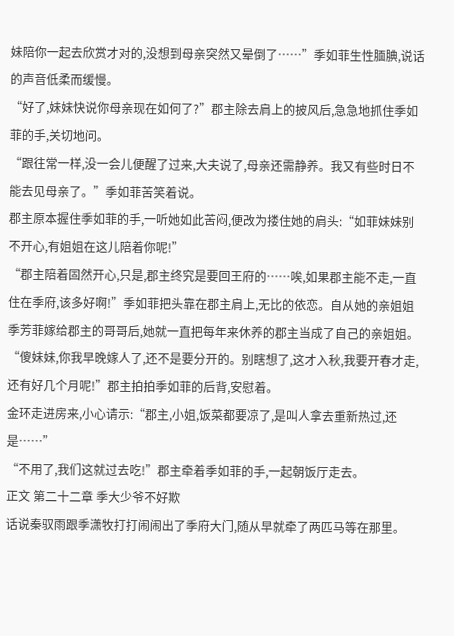妹陪你一起去欣赏才对的,没想到母亲突然又晕倒了……”季如菲生性腼腆,说话的声音低柔而缓慢。
“好了,妹妹快说你母亲现在如何了?”郡主除去肩上的披风后,急急地抓住季如菲的手,关切地问。
“跟往常一样,没一会儿便醒了过来,大夫说了,母亲还需静养。我又有些时日不能去见母亲了。”季如菲苦笑着说。
郡主原本握住季如菲的手,一听她如此苦闷,便改为搂住她的肩头:“如菲妹妹别不开心,有姐姐在这儿陪着你呢!”
“郡主陪着固然开心,只是,郡主终究是要回王府的……唉,如果郡主能不走,一直住在季府,该多好啊!”季如菲把头靠在郡主肩上,无比的依恋。自从她的亲姐姐季芳菲嫁给郡主的哥哥后,她就一直把每年来休养的郡主当成了自己的亲姐姐。
“傻妹妹,你我早晚嫁人了,还不是要分开的。别瞎想了,这才入秋,我要开春才走,还有好几个月呢!”郡主拍拍季如菲的后背,安慰着。
金环走进房来,小心请示:“郡主,小姐,饭菜都要凉了,是叫人拿去重新热过,还是……”
“不用了,我们这就过去吃!”郡主牵着季如菲的手,一起朝饭厅走去。
正文 第二十二章 季大少爷不好欺
话说秦驭雨跟季潇牧打打闹闹出了季府大门,随从早就牵了两匹马等在那里。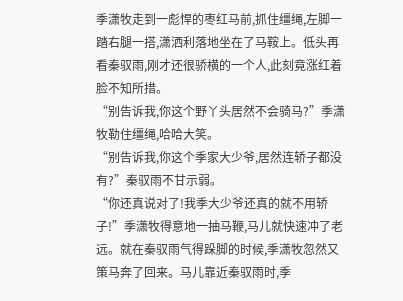季潇牧走到一彪悍的枣红马前,抓住缰绳,左脚一踏右腿一搭,潇洒利落地坐在了马鞍上。低头再看秦驭雨,刚才还很骄横的一个人,此刻竟涨红着脸不知所措。
“别告诉我,你这个野丫头居然不会骑马?”季潇牧勒住缰绳,哈哈大笑。
“别告诉我,你这个季家大少爷,居然连轿子都没有?”秦驭雨不甘示弱。
“你还真说对了!我季大少爷还真的就不用轿子!”季潇牧得意地一抽马鞭,马儿就快速冲了老远。就在秦驭雨气得跺脚的时候,季潇牧忽然又策马奔了回来。马儿靠近秦驭雨时,季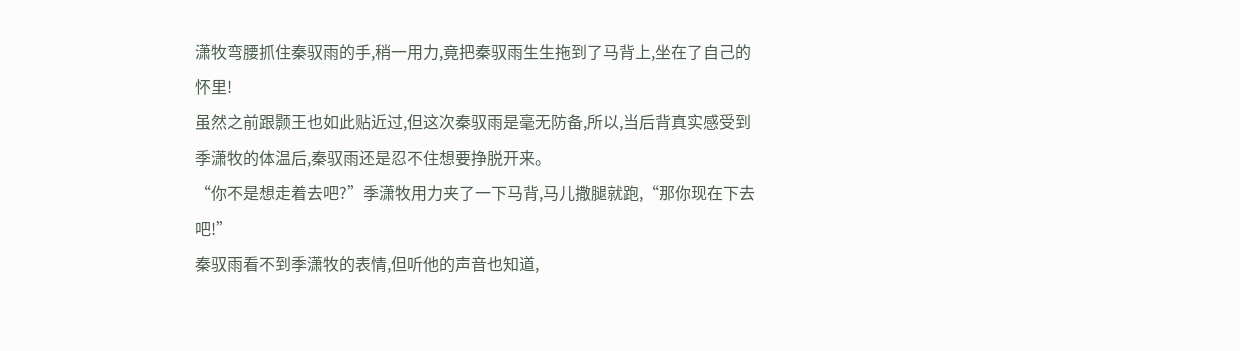潇牧弯腰抓住秦驭雨的手,稍一用力,竟把秦驭雨生生拖到了马背上,坐在了自己的怀里!
虽然之前跟颢王也如此贴近过,但这次秦驭雨是毫无防备,所以,当后背真实感受到季潇牧的体温后,秦驭雨还是忍不住想要挣脱开来。
“你不是想走着去吧?”季潇牧用力夹了一下马背,马儿撒腿就跑,“那你现在下去吧!”
秦驭雨看不到季潇牧的表情,但听他的声音也知道,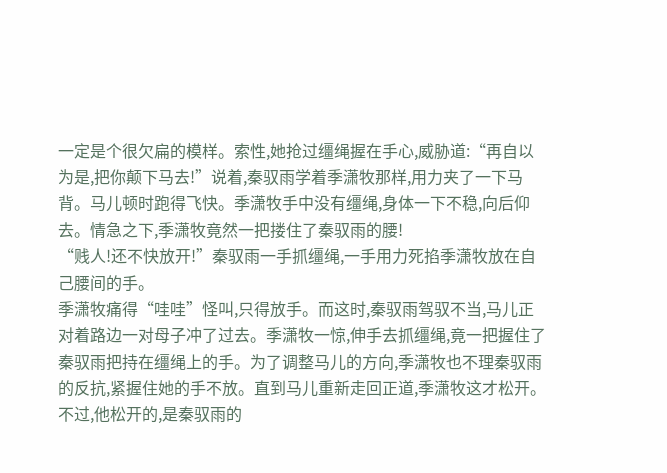一定是个很欠扁的模样。索性,她抢过缰绳握在手心,威胁道:“再自以为是,把你颠下马去!”说着,秦驭雨学着季潇牧那样,用力夹了一下马背。马儿顿时跑得飞快。季潇牧手中没有缰绳,身体一下不稳,向后仰去。情急之下,季潇牧竟然一把搂住了秦驭雨的腰!
“贱人!还不快放开!”秦驭雨一手抓缰绳,一手用力死掐季潇牧放在自己腰间的手。
季潇牧痛得“哇哇”怪叫,只得放手。而这时,秦驭雨驾驭不当,马儿正对着路边一对母子冲了过去。季潇牧一惊,伸手去抓缰绳,竟一把握住了秦驭雨把持在缰绳上的手。为了调整马儿的方向,季潇牧也不理秦驭雨的反抗,紧握住她的手不放。直到马儿重新走回正道,季潇牧这才松开。不过,他松开的,是秦驭雨的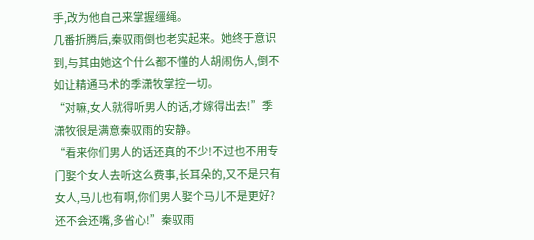手,改为他自己来掌握缰绳。
几番折腾后,秦驭雨倒也老实起来。她终于意识到,与其由她这个什么都不懂的人胡闹伤人,倒不如让精通马术的季潇牧掌控一切。
“对嘛,女人就得听男人的话,才嫁得出去!”季潇牧很是满意秦驭雨的安静。
“看来你们男人的话还真的不少!不过也不用专门娶个女人去听这么费事,长耳朵的,又不是只有女人,马儿也有啊,你们男人娶个马儿不是更好?还不会还嘴,多省心!”秦驭雨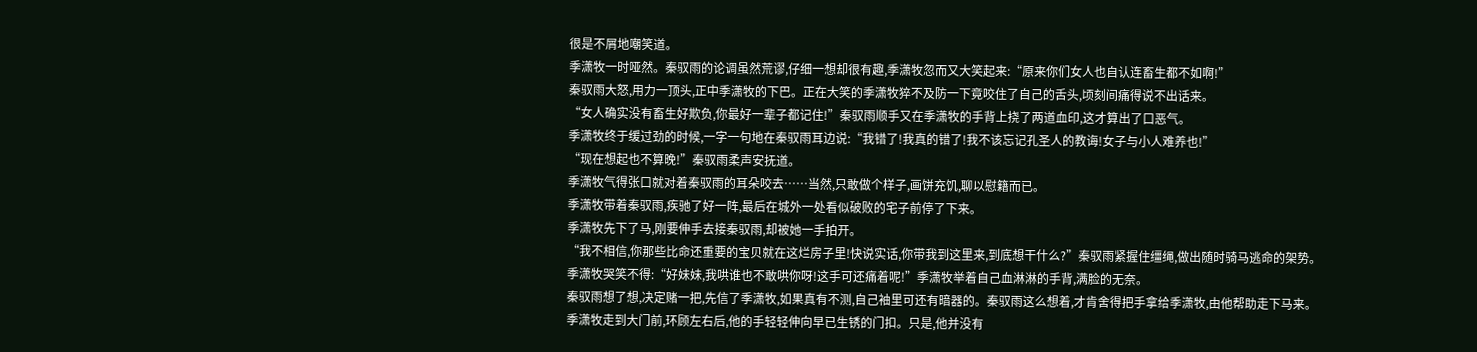很是不屑地嘲笑道。
季潇牧一时哑然。秦驭雨的论调虽然荒谬,仔细一想却很有趣,季潇牧忽而又大笑起来:“原来你们女人也自认连畜生都不如啊!”
秦驭雨大怒,用力一顶头,正中季潇牧的下巴。正在大笑的季潇牧猝不及防一下竟咬住了自己的舌头,顷刻间痛得说不出话来。
“女人确实没有畜生好欺负,你最好一辈子都记住!”秦驭雨顺手又在季潇牧的手背上挠了两道血印,这才算出了口恶气。
季潇牧终于缓过劲的时候,一字一句地在秦驭雨耳边说:“我错了!我真的错了!我不该忘记孔圣人的教诲!女子与小人难养也!”
“现在想起也不算晚!”秦驭雨柔声安抚道。
季潇牧气得张口就对着秦驭雨的耳朵咬去……当然,只敢做个样子,画饼充饥,聊以慰籍而已。
季潇牧带着秦驭雨,疾驰了好一阵,最后在城外一处看似破败的宅子前停了下来。
季潇牧先下了马,刚要伸手去接秦驭雨,却被她一手拍开。
“我不相信,你那些比命还重要的宝贝就在这烂房子里!快说实话,你带我到这里来,到底想干什么?”秦驭雨紧握住缰绳,做出随时骑马逃命的架势。
季潇牧哭笑不得:“好妹妹,我哄谁也不敢哄你呀!这手可还痛着呢!”季潇牧举着自己血淋淋的手背,满脸的无奈。
秦驭雨想了想,决定赌一把,先信了季潇牧,如果真有不测,自己袖里可还有暗器的。秦驭雨这么想着,才肯舍得把手拿给季潇牧,由他帮助走下马来。
季潇牧走到大门前,环顾左右后,他的手轻轻伸向早已生锈的门扣。只是,他并没有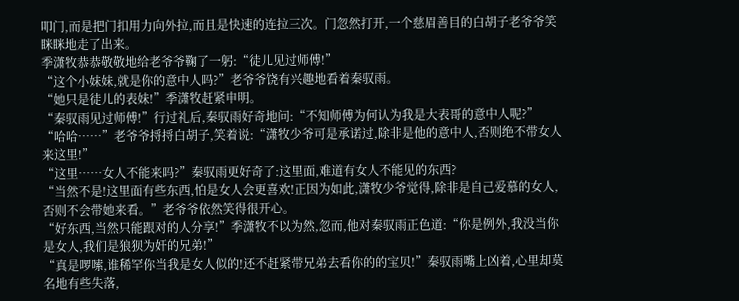叩门,而是把门扣用力向外拉,而且是快速的连拉三次。门忽然打开,一个慈眉善目的白胡子老爷爷笑眯眯地走了出来。
季潇牧恭恭敬敬地给老爷爷鞠了一躬:“徒儿见过师傅!”
“这个小妹妹,就是你的意中人吗?”老爷爷饶有兴趣地看着秦驭雨。
“她只是徒儿的表妹!”季潇牧赶紧申明。
“秦驭雨见过师傅!”行过礼后,秦驭雨好奇地问:“不知师傅为何认为我是大表哥的意中人呢?”
“哈哈……”老爷爷捋捋白胡子,笑着说:“潇牧少爷可是承诺过,除非是他的意中人,否则绝不带女人来这里!”
“这里……女人不能来吗?”秦驭雨更好奇了:这里面,难道有女人不能见的东西?
“当然不是!这里面有些东西,怕是女人会更喜欢!正因为如此,潇牧少爷觉得,除非是自己爱慕的女人,否则不会带她来看。”老爷爷依然笑得很开心。
“好东西,当然只能跟对的人分享!”季潇牧不以为然,忽而,他对秦驭雨正色道:“你是例外,我没当你是女人,我们是狼狈为奸的兄弟!”
“真是啰嗦,谁稀罕你当我是女人似的!还不赶紧带兄弟去看你的的宝贝!”秦驭雨嘴上凶着,心里却莫名地有些失落,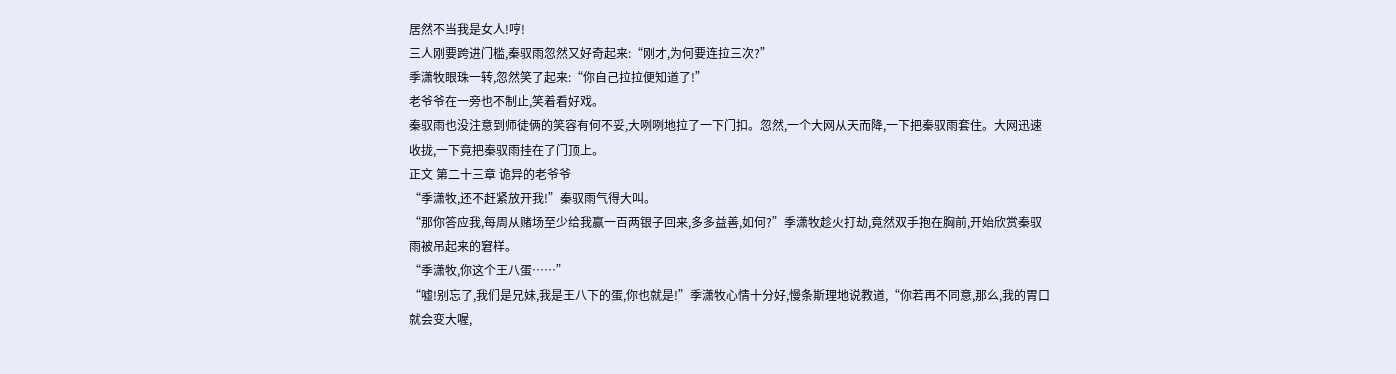居然不当我是女人!哼!
三人刚要跨进门槛,秦驭雨忽然又好奇起来:“刚才,为何要连拉三次?”
季潇牧眼珠一转,忽然笑了起来:“你自己拉拉便知道了!”
老爷爷在一旁也不制止,笑着看好戏。
秦驭雨也没注意到师徒俩的笑容有何不妥,大咧咧地拉了一下门扣。忽然,一个大网从天而降,一下把秦驭雨套住。大网迅速收拢,一下竟把秦驭雨挂在了门顶上。
正文 第二十三章 诡异的老爷爷
“季潇牧,还不赶紧放开我!”秦驭雨气得大叫。
“那你答应我,每周从赌场至少给我赢一百两银子回来,多多益善,如何?”季潇牧趁火打劫,竟然双手抱在胸前,开始欣赏秦驭雨被吊起来的窘样。
“季潇牧,你这个王八蛋……”
“嘘!别忘了,我们是兄妹,我是王八下的蛋,你也就是!”季潇牧心情十分好,慢条斯理地说教道,“你若再不同意,那么,我的胃口就会变大喔,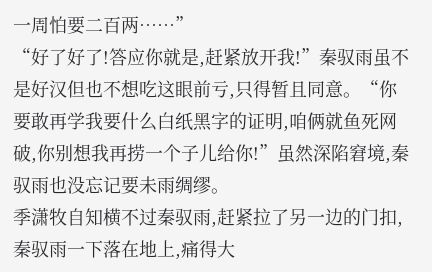一周怕要二百两……”
“好了好了!答应你就是,赶紧放开我!”秦驭雨虽不是好汉但也不想吃这眼前亏,只得暂且同意。“你要敢再学我要什么白纸黑字的证明,咱俩就鱼死网破,你别想我再捞一个子儿给你!”虽然深陷窘境,秦驭雨也没忘记要未雨绸缪。
季潇牧自知横不过秦驭雨,赶紧拉了另一边的门扣,秦驭雨一下落在地上,痛得大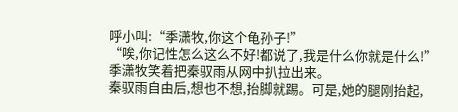呼小叫:“季潇牧,你这个龟孙子!”
“唉,你记性怎么这么不好!都说了,我是什么你就是什么!”季潇牧笑着把秦驭雨从网中扒拉出来。
秦驭雨自由后,想也不想,抬脚就踢。可是,她的腿刚抬起,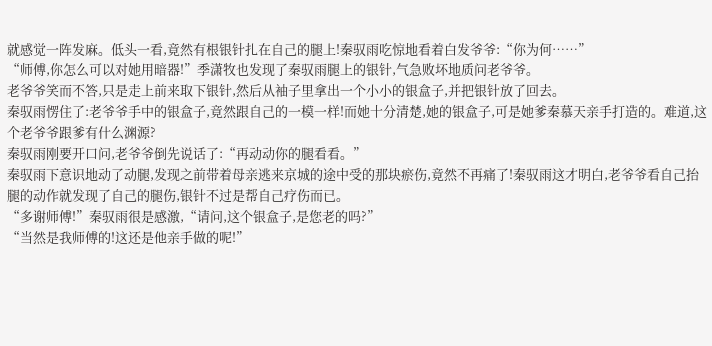就感觉一阵发麻。低头一看,竟然有根银针扎在自己的腿上!秦驭雨吃惊地看着白发爷爷:“你为何……”
“师傅,你怎么可以对她用暗器!”季潇牧也发现了秦驭雨腿上的银针,气急败坏地质问老爷爷。
老爷爷笑而不答,只是走上前来取下银针,然后从袖子里拿出一个小小的银盒子,并把银针放了回去。
秦驭雨愣住了:老爷爷手中的银盒子,竟然跟自己的一模一样!而她十分清楚,她的银盒子,可是她爹秦慕天亲手打造的。难道,这个老爷爷跟爹有什么渊源?
秦驭雨刚要开口问,老爷爷倒先说话了:“再动动你的腿看看。”
秦驭雨下意识地动了动腿,发现之前带着母亲逃来京城的途中受的那块瘀伤,竟然不再痛了!秦驭雨这才明白,老爷爷看自己抬腿的动作就发现了自己的腿伤,银针不过是帮自己疗伤而已。
“多谢师傅!”秦驭雨很是感激,“请问,这个银盒子,是您老的吗?”
“当然是我师傅的!这还是他亲手做的呢!”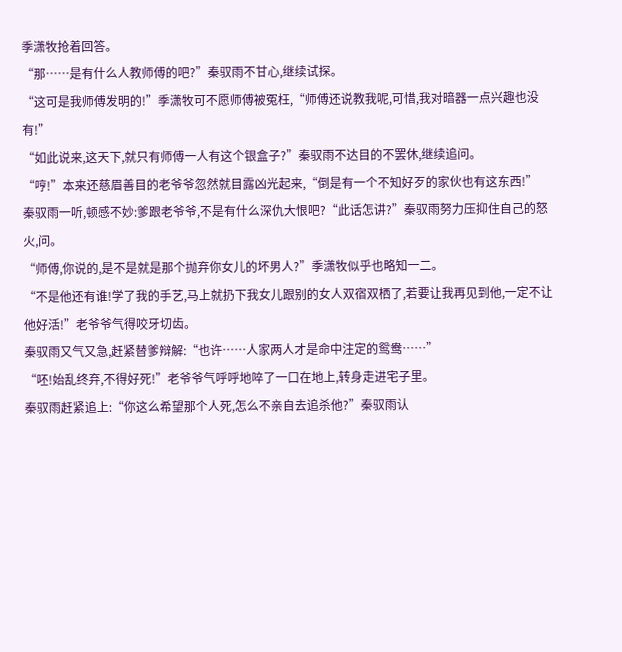季潇牧抢着回答。
“那……是有什么人教师傅的吧?”秦驭雨不甘心,继续试探。
“这可是我师傅发明的!”季潇牧可不愿师傅被冤枉,“师傅还说教我呢,可惜,我对暗器一点兴趣也没有!”
“如此说来,这天下,就只有师傅一人有这个银盒子?”秦驭雨不达目的不罢休,继续追问。
“哼!”本来还慈眉善目的老爷爷忽然就目露凶光起来,“倒是有一个不知好歹的家伙也有这东西!”
秦驭雨一听,顿感不妙:爹跟老爷爷,不是有什么深仇大恨吧?“此话怎讲?”秦驭雨努力压抑住自己的怒火,问。
“师傅,你说的,是不是就是那个抛弃你女儿的坏男人?”季潇牧似乎也略知一二。
“不是他还有谁!学了我的手艺,马上就扔下我女儿跟别的女人双宿双栖了,若要让我再见到他,一定不让他好活!”老爷爷气得咬牙切齿。
秦驭雨又气又急,赶紧替爹辩解:“也许……人家两人才是命中注定的鸳鸯……”
“呸!始乱终弃,不得好死!”老爷爷气呼呼地啐了一口在地上,转身走进宅子里。
秦驭雨赶紧追上:“你这么希望那个人死,怎么不亲自去追杀他?”秦驭雨认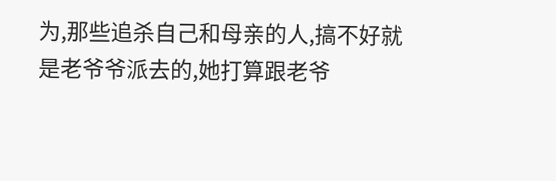为,那些追杀自己和母亲的人,搞不好就是老爷爷派去的,她打算跟老爷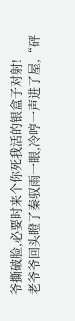爷撕破脸,必要时来个你死我活的银盒子对射!
老爷爷回头瞪了秦驭雨一眼,冷哼一声进了屋,“砰